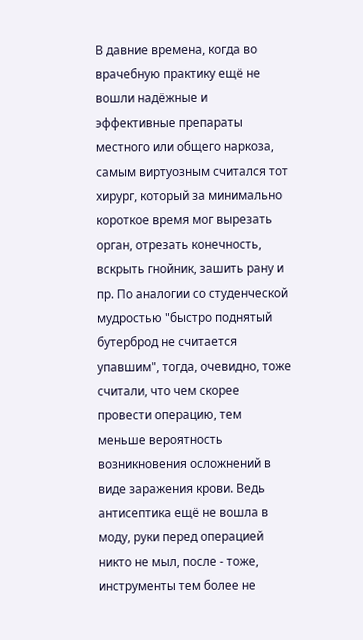В давние времена, когда во врачебную практику ещё не вошли надёжные и эффективные препараты местного или общего наркоза, самым виртуозным считался тот хирург, который за минимально короткое время мог вырезать орган, отрезать конечность, вскрыть гнойник, зашить рану и пр. По аналогии со студенческой мудростью "быстро поднятый бутерброд не считается упавшим", тогда, очевидно, тоже считали, что чем скорее провести операцию, тем меньше вероятность возникновения осложнений в виде заражения крови. Ведь антисептика ещё не вошла в моду, руки перед операцией никто не мыл, после - тоже, инструменты тем более не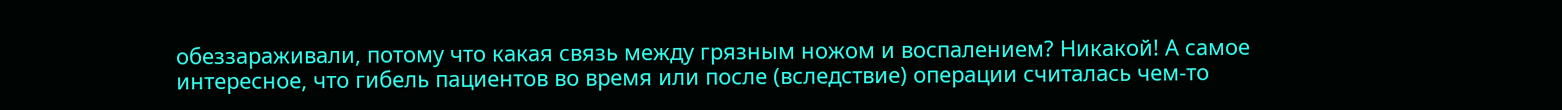обеззараживали, потому что какая связь между грязным ножом и воспалением? Никакой! А самое интересное, что гибель пациентов во время или после (вследствие) операции считалась чем-то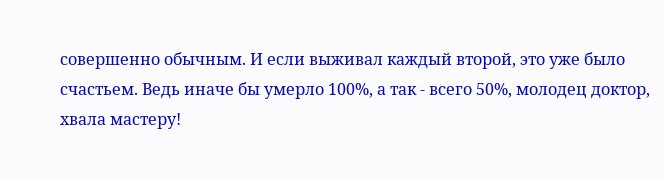совершенно обычным. И если выживал каждый второй, это уже было счастьем. Ведь иначе бы умерло 100%, а так - всего 50%, молодец доктор, хвала мастеру!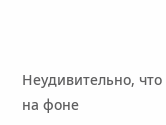Неудивительно, что на фоне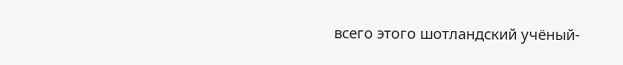всего этого шотландский учёный-